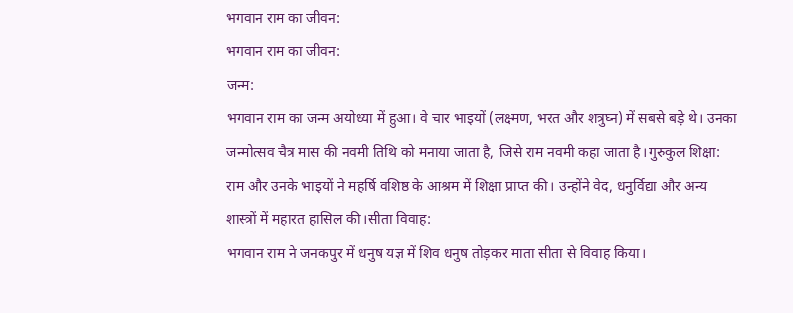भगवान राम का जीवन:
भगवान राम का जीवन:
जन्म:
भगवान राम का जन्म अयोध्या में हुआ। वे चार भाइयों (लक्ष्मण, भरत और शत्रुघ्न) में सबसे बड़े थे। उनका जन्मोत्सव चैत्र मास की नवमी तिथि को मनाया जाता है, जिसे राम नवमी कहा जाता है।गुरुकुल शिक्षा:
राम और उनके भाइयों ने महर्षि वशिष्ठ के आश्रम में शिक्षा प्राप्त की। उन्होंने वेद, धनुर्विद्या और अन्य शास्त्रों में महारत हासिल की।सीता विवाह:
भगवान राम ने जनकपुर में धनुष यज्ञ में शिव धनुष तोड़कर माता सीता से विवाह किया।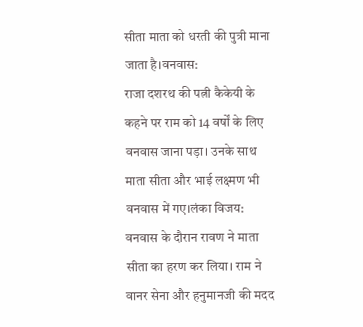सीता माता को धरती की पुत्री माना जाता है।वनवास:
राजा दशरथ की पत्नी कैकेयी के कहने पर राम को 14 वर्षों के लिए वनवास जाना पड़ा। उनके साथ माता सीता और भाई लक्ष्मण भी वनवास में गए।लंका विजय:
वनवास के दौरान रावण ने माता सीता का हरण कर लिया। राम ने वानर सेना और हनुमानजी की मदद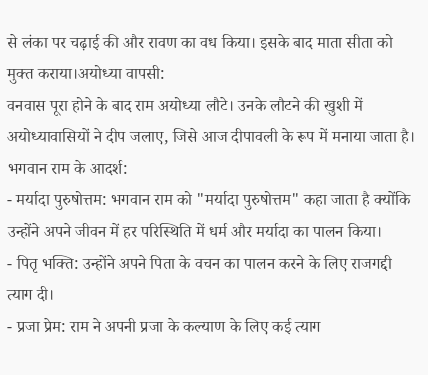से लंका पर चढ़ाई की और रावण का वध किया। इसके बाद माता सीता को मुक्त कराया।अयोध्या वापसी:
वनवास पूरा होने के बाद राम अयोध्या लौटे। उनके लौटने की खुशी में अयोध्यावासियों ने दीप जलाए, जिसे आज दीपावली के रूप में मनाया जाता है।
भगवान राम के आदर्श:
- मर्यादा पुरुषोत्तम: भगवान राम को "मर्यादा पुरुषोत्तम" कहा जाता है क्योंकि उन्होंने अपने जीवन में हर परिस्थिति में धर्म और मर्यादा का पालन किया।
- पितृ भक्ति: उन्होंने अपने पिता के वचन का पालन करने के लिए राजगद्दी त्याग दी।
- प्रजा प्रेम: राम ने अपनी प्रजा के कल्याण के लिए कई त्याग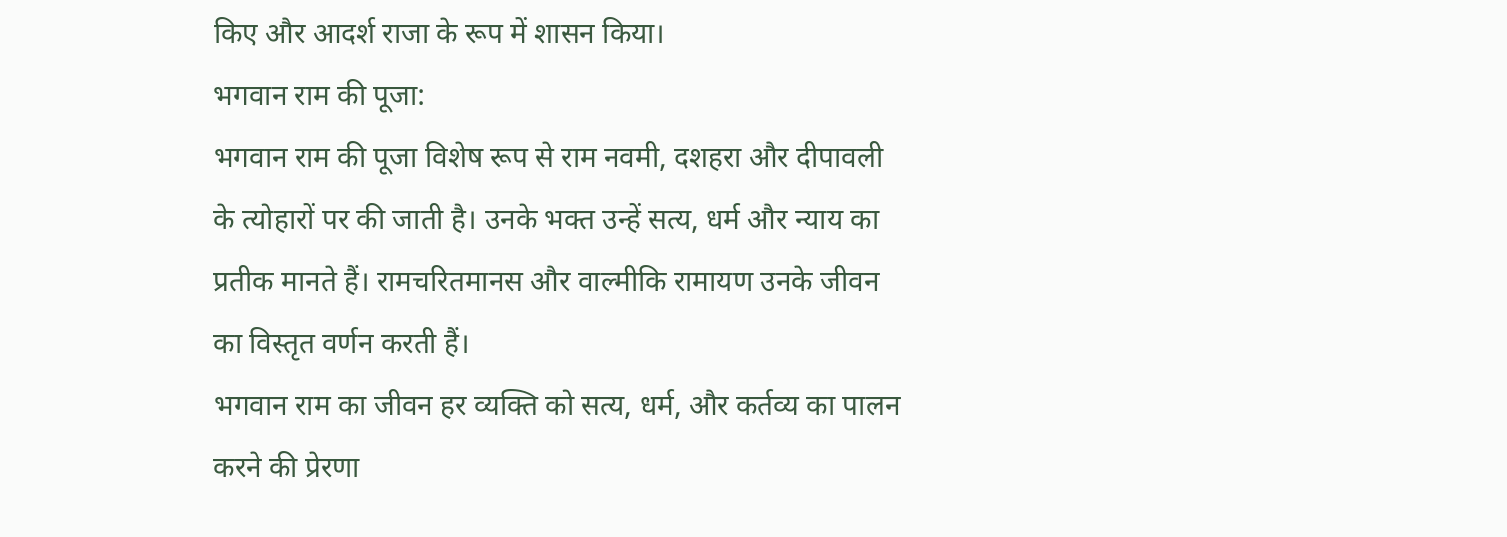किए और आदर्श राजा के रूप में शासन किया।
भगवान राम की पूजा:
भगवान राम की पूजा विशेष रूप से राम नवमी, दशहरा और दीपावली के त्योहारों पर की जाती है। उनके भक्त उन्हें सत्य, धर्म और न्याय का प्रतीक मानते हैं। रामचरितमानस और वाल्मीकि रामायण उनके जीवन का विस्तृत वर्णन करती हैं।
भगवान राम का जीवन हर व्यक्ति को सत्य, धर्म, और कर्तव्य का पालन करने की प्रेरणा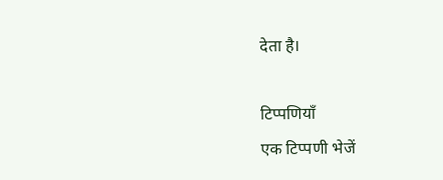देता है।

टिप्पणियाँ
एक टिप्पणी भेजें